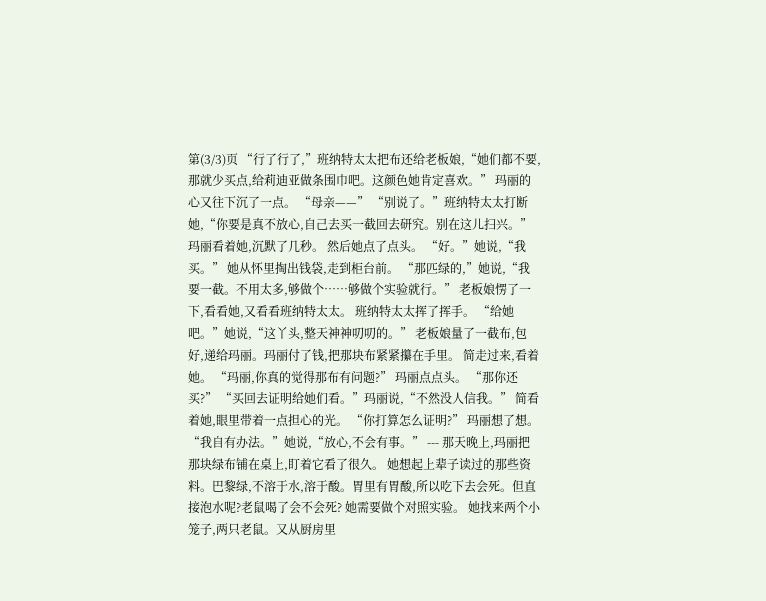第(3/3)页 “行了行了,”班纳特太太把布还给老板娘,“她们都不要,那就少买点,给莉迪亚做条围巾吧。这颜色她肯定喜欢。” 玛丽的心又往下沉了一点。 “母亲——” “别说了。”班纳特太太打断她,“你要是真不放心,自己去买一截回去研究。别在这儿扫兴。” 玛丽看着她,沉默了几秒。 然后她点了点头。 “好。”她说,“我买。” 她从怀里掏出钱袋,走到柜台前。 “那匹绿的,”她说,“我要一截。不用太多,够做个……够做个实验就行。” 老板娘愣了一下,看看她,又看看班纳特太太。 班纳特太太挥了挥手。 “给她吧。”她说,“这丫头,整天神神叨叨的。” 老板娘量了一截布,包好,递给玛丽。玛丽付了钱,把那块布紧紧攥在手里。 简走过来,看着她。 “玛丽,你真的觉得那布有问题?” 玛丽点点头。 “那你还买?” “买回去证明给她们看。”玛丽说,“不然没人信我。” 简看着她,眼里带着一点担心的光。 “你打算怎么证明?” 玛丽想了想。 “我自有办法。”她说,“放心,不会有事。” --- 那天晚上,玛丽把那块绿布铺在桌上,盯着它看了很久。 她想起上辈子读过的那些资料。巴黎绿,不溶于水,溶于酸。胃里有胃酸,所以吃下去会死。但直接泡水呢?老鼠喝了会不会死? 她需要做个对照实验。 她找来两个小笼子,两只老鼠。又从厨房里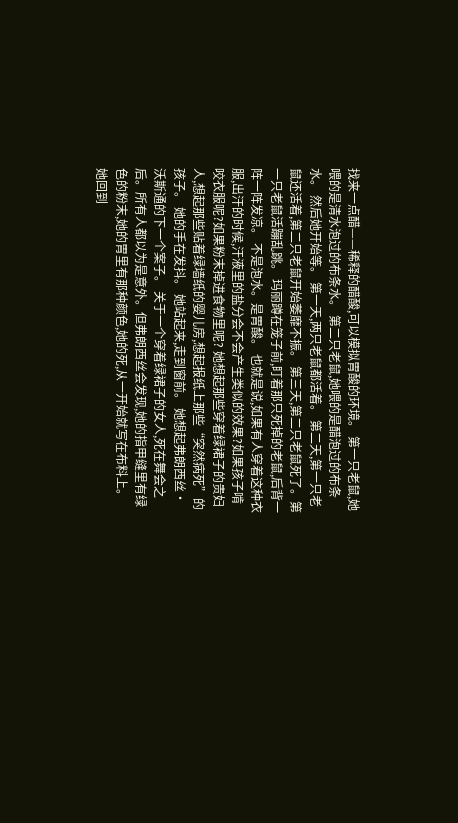找来一点醋——稀释的醋酸,可以模拟胃酸的环境。 第一只老鼠,她喂的是清水泡过的布条水。 第二只老鼠,她喂的是醋泡过的布条水。 然后她开始等。 第一天,两只老鼠都活着。 第二天,第一只老鼠还活着,第二只老鼠开始萎靡不振。 第三天,第二只老鼠死了。第一只老鼠活蹦乱跳。 玛丽蹲在笼子前,盯着那只死掉的老鼠,后背一阵一阵发凉。 不是泡水。是胃酸。 也就是说,如果有人穿着这种衣服,出汗的时候,汗液里的盐分会不会产生类似的效果?如果孩子啃咬衣服呢?如果粉末掉进食物里呢? 她想起那些穿着绿裙子的贵妇人,想起那些贴着绿墙纸的婴儿房,想起报纸上那些“突然病死”的孩子。 她的手在发抖。 她站起来,走到窗前。 她想起弗朗西丝·沃斯通的下一个案子。 关于一个穿着绿裙子的女人,死在舞会之后。所有人都以为是意外。但弗朗西丝会发现,她的指甲缝里有绿色的粉末,她的胃里有那种颜色,她的死,从一开始就写在布料上。 她回到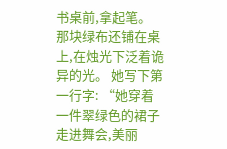书桌前,拿起笔。 那块绿布还铺在桌上,在烛光下泛着诡异的光。 她写下第一行字: “她穿着一件翠绿色的裙子走进舞会,美丽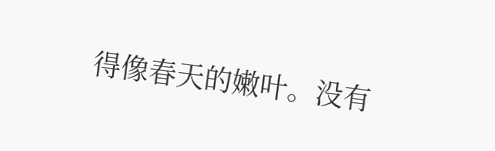得像春天的嫩叶。没有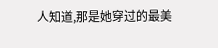人知道,那是她穿过的最美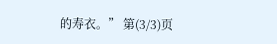的寿衣。” 第(3/3)页